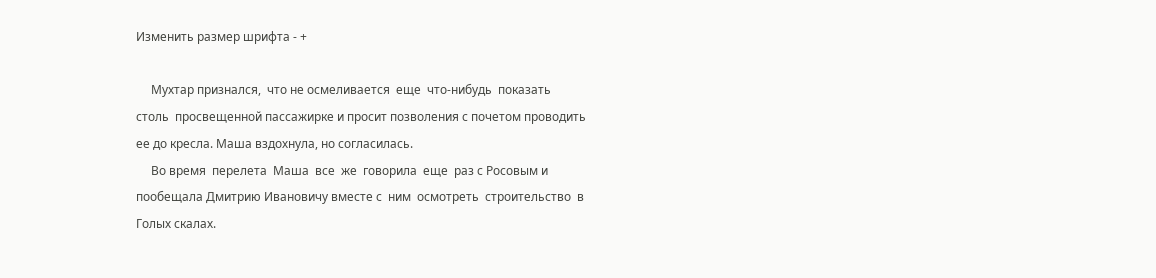Изменить размер шрифта - +

     Мухтар признался,  что не осмеливается  еще  что-нибудь  показать
столь  просвещенной пассажирке и просит позволения с почетом проводить
ее до кресла. Маша вздохнула, но согласилась.
     Во время  перелета  Маша  все  же  говорила  еще  раз с Росовым и
пообещала Дмитрию Ивановичу вместе с  ним  осмотреть  строительство  в
Голых скалах.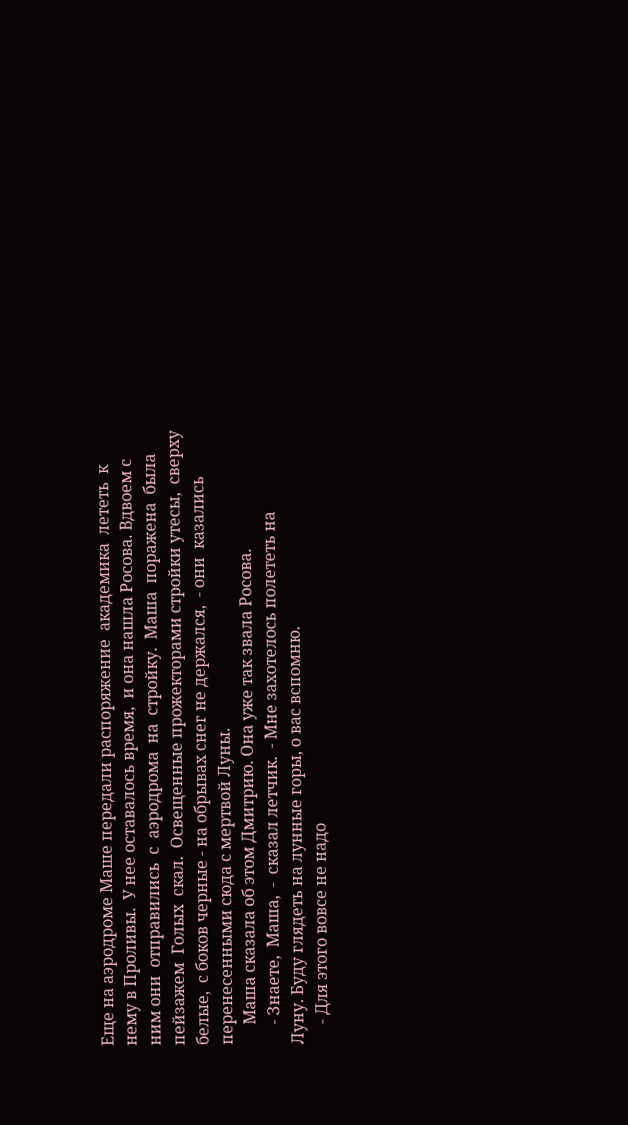Еще на аэродроме Маше передали распоряжение  академика  лететь  к
нему в Проливы.  У нее оставалось время,  и она нашла Росова. Вдвоем с
ним они  отправились  с  аэродрома  на  стройку.  Маша  поражена  была
пейзажем  Голых  скал.  Освещенные прожекторами стройки утесы,  сверху
белые,  с боков черные - на обрывах снег не держался,  - они  казались
перенесенными сюда с мертвой Луны.
     Маша сказала об этом Дмитрию. Она уже так звала Росова.
     - Знаете,  Маша,  -  сказал летчик.  - Мне захотелось полететь на
Луну. Буду глядеть на лунные горы, о вас вспомню.
     - Для этого вовсе не надо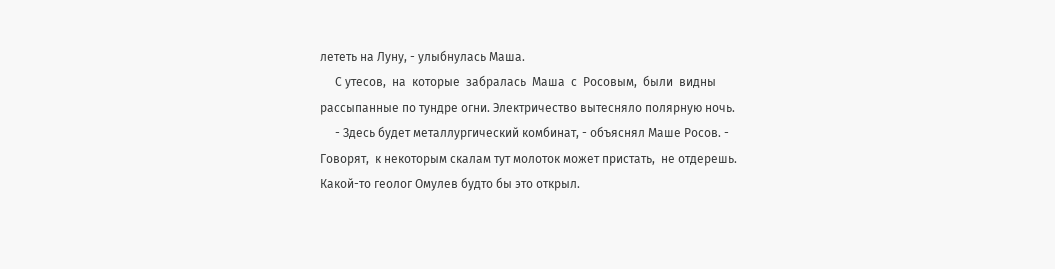лететь на Луну, - улыбнулась Маша.
     С утесов,  на  которые  забралась  Маша  с  Росовым,  были  видны
рассыпанные по тундре огни. Электричество вытесняло полярную ночь.
     - Здесь будет металлургический комбинат, - объяснял Маше Росов. -
Говорят,  к некоторым скалам тут молоток может пристать,  не отдерешь.
Какой-то геолог Омулев будто бы это открыл.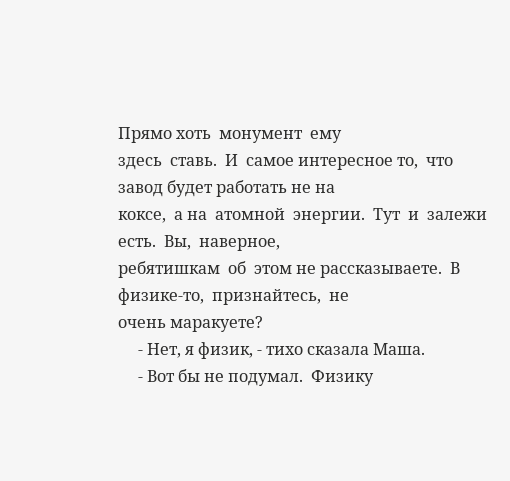Прямо хоть  монумент  ему
здесь  ставь.  И  самое интересное то,  что завод будет работать не на
коксе,  а на  атомной  энергии.  Тут  и  залежи  есть.  Вы,  наверное,
ребятишкам  об  этом не рассказываете.  В физике-то,  признайтесь,  не
очень маракуете?
     - Нет, я физик, - тихо сказала Маша.
     - Вот бы не подумал.  Физику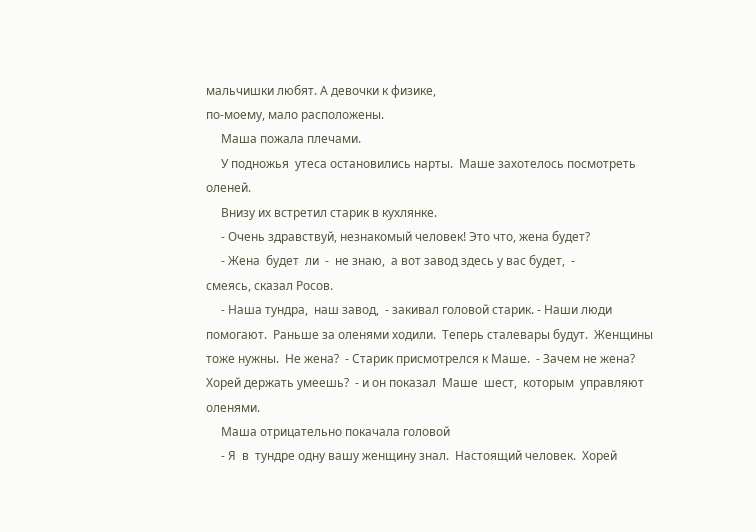мальчишки любят. А девочки к физике,
по-моему, мало расположены.
     Маша пожала плечами.
     У подножья  утеса остановились нарты.  Маше захотелось посмотреть
оленей.
     Внизу их встретил старик в кухлянке.
     - Очень здравствуй, незнакомый человек! Это что, жена будет?
     - Жена  будет  ли  -  не знаю,  а вот завод здесь у вас будет,  -
смеясь, сказал Росов.
     - Наша тундра,  наш завод,  - закивал головой старик. - Наши люди
помогают.  Раньше за оленями ходили.  Теперь сталевары будут.  Женщины
тоже нужны.  Не жена?  - Старик присмотрелся к Маше.  - Зачем не жена?
Хорей держать умеешь?  - и он показал  Маше  шест,  которым  управляют
оленями.
     Маша отрицательно покачала головой
     - Я  в  тундре одну вашу женщину знал.  Настоящий человек.  Хорей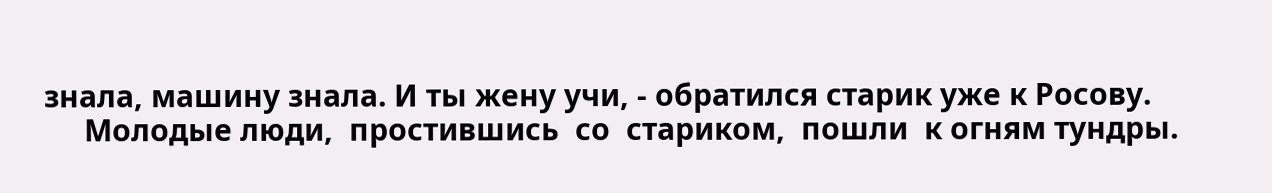знала, машину знала. И ты жену учи, - обратился старик уже к Росову.
     Молодые люди,  простившись  со  стариком,  пошли  к огням тундры.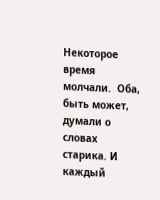Некоторое время молчали.  Оба,  быть может, думали о словах старика. И
каждый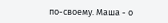по-своему. Маша - о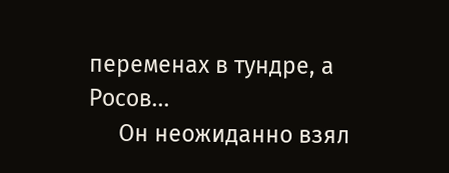переменах в тундре, а Росов...
     Он неожиданно взял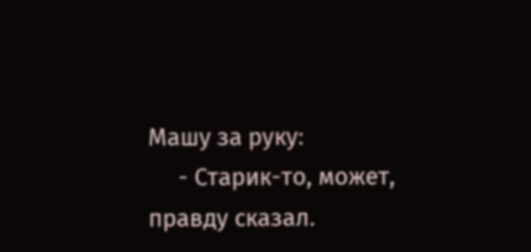Машу за руку:
     - Старик-то, может, правду сказал.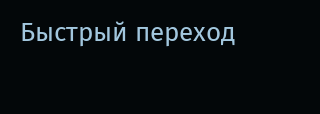Быстрый переход